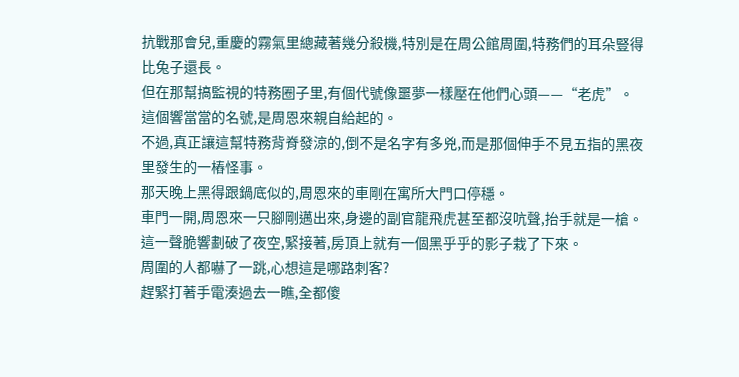抗戰那會兒,重慶的霧氣里總藏著幾分殺機,特別是在周公館周圍,特務們的耳朵豎得比兔子還長。
但在那幫搞監視的特務圈子里,有個代號像噩夢一樣壓在他們心頭——“老虎”。
這個響當當的名號,是周恩來親自給起的。
不過,真正讓這幫特務背脊發涼的,倒不是名字有多兇,而是那個伸手不見五指的黑夜里發生的一樁怪事。
那天晚上黑得跟鍋底似的,周恩來的車剛在寓所大門口停穩。
車門一開,周恩來一只腳剛邁出來,身邊的副官龍飛虎甚至都沒吭聲,抬手就是一槍。
這一聲脆響劃破了夜空,緊接著,房頂上就有一個黑乎乎的影子栽了下來。
周圍的人都嚇了一跳,心想這是哪路刺客?
趕緊打著手電湊過去一瞧,全都傻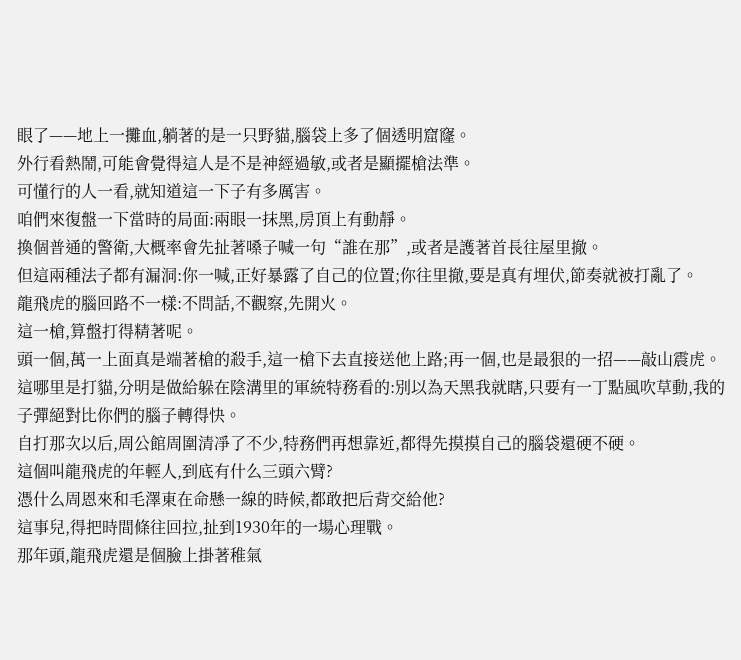眼了——地上一攤血,躺著的是一只野貓,腦袋上多了個透明窟窿。
外行看熱鬧,可能會覺得這人是不是神經過敏,或者是顯擺槍法準。
可懂行的人一看,就知道這一下子有多厲害。
咱們來復盤一下當時的局面:兩眼一抹黑,房頂上有動靜。
換個普通的警衛,大概率會先扯著嗓子喊一句“誰在那”,或者是護著首長往屋里撤。
但這兩種法子都有漏洞:你一喊,正好暴露了自己的位置;你往里撤,要是真有埋伏,節奏就被打亂了。
龍飛虎的腦回路不一樣:不問話,不觀察,先開火。
這一槍,算盤打得精著呢。
頭一個,萬一上面真是端著槍的殺手,這一槍下去直接送他上路;再一個,也是最狠的一招——敲山震虎。
這哪里是打貓,分明是做給躲在陰溝里的軍統特務看的:別以為天黑我就瞎,只要有一丁點風吹草動,我的子彈絕對比你們的腦子轉得快。
自打那次以后,周公館周圍清凈了不少,特務們再想靠近,都得先摸摸自己的腦袋還硬不硬。
這個叫龍飛虎的年輕人,到底有什么三頭六臂?
憑什么周恩來和毛澤東在命懸一線的時候,都敢把后背交給他?
這事兒,得把時間條往回拉,扯到1930年的一場心理戰。
那年頭,龍飛虎還是個臉上掛著稚氣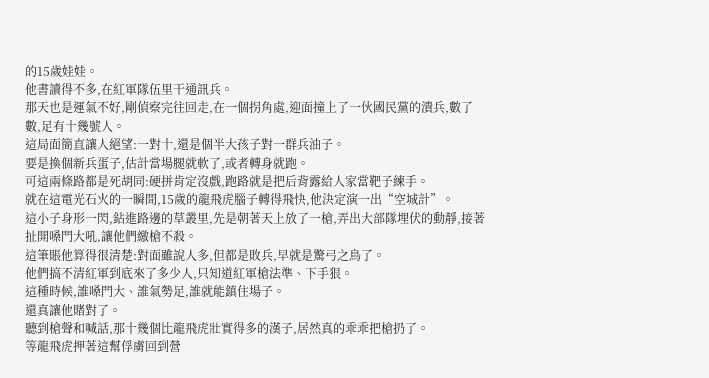的15歲娃娃。
他書讀得不多,在紅軍隊伍里干通訊兵。
那天也是運氣不好,剛偵察完往回走,在一個拐角處,迎面撞上了一伙國民黨的潰兵,數了數,足有十幾號人。
這局面簡直讓人絕望:一對十,還是個半大孩子對一群兵油子。
要是換個新兵蛋子,估計當場腿就軟了,或者轉身就跑。
可這兩條路都是死胡同:硬拼肯定沒戲,跑路就是把后背露給人家當靶子練手。
就在這電光石火的一瞬間,15歲的龍飛虎腦子轉得飛快,他決定演一出“空城計”。
這小子身形一閃,鉆進路邊的草叢里,先是朝著天上放了一槍,弄出大部隊埋伏的動靜,接著扯開嗓門大吼,讓他們繳槍不殺。
這筆賬他算得很清楚:對面雖說人多,但都是敗兵,早就是驚弓之鳥了。
他們搞不清紅軍到底來了多少人,只知道紅軍槍法準、下手狠。
這種時候,誰嗓門大、誰氣勢足,誰就能鎮住場子。
還真讓他賭對了。
聽到槍聲和喊話,那十幾個比龍飛虎壯實得多的漢子,居然真的乖乖把槍扔了。
等龍飛虎押著這幫俘虜回到營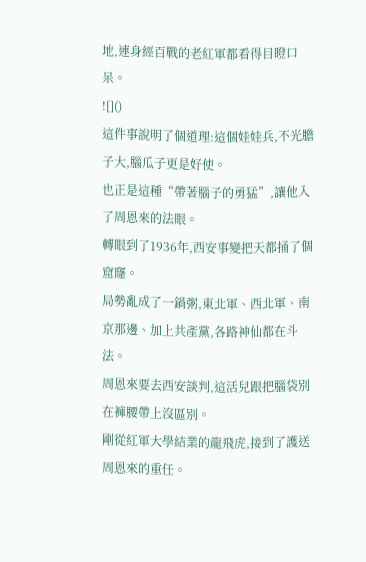地,連身經百戰的老紅軍都看得目瞪口呆。
![]()
這件事說明了個道理:這個娃娃兵,不光膽子大,腦瓜子更是好使。
也正是這種“帶著腦子的勇猛”,讓他入了周恩來的法眼。
轉眼到了1936年,西安事變把天都捅了個窟窿。
局勢亂成了一鍋粥,東北軍、西北軍、南京那邊、加上共產黨,各路神仙都在斗法。
周恩來要去西安談判,這活兒跟把腦袋別在褲腰帶上沒區別。
剛從紅軍大學結業的龍飛虎,接到了護送周恩來的重任。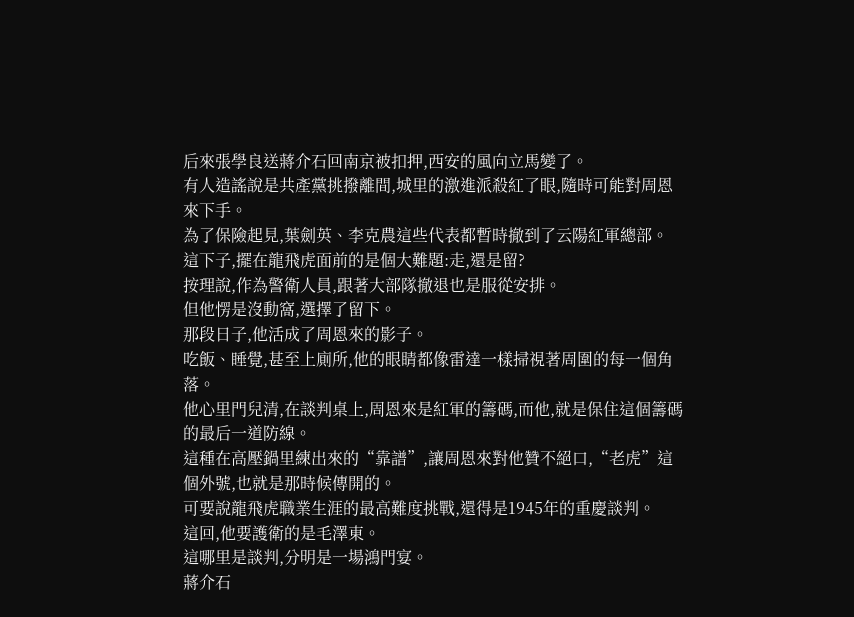后來張學良送蔣介石回南京被扣押,西安的風向立馬變了。
有人造謠說是共產黨挑撥離間,城里的激進派殺紅了眼,隨時可能對周恩來下手。
為了保險起見,葉劍英、李克農這些代表都暫時撤到了云陽紅軍總部。
這下子,擺在龍飛虎面前的是個大難題:走,還是留?
按理說,作為警衛人員,跟著大部隊撤退也是服從安排。
但他愣是沒動窩,選擇了留下。
那段日子,他活成了周恩來的影子。
吃飯、睡覺,甚至上廁所,他的眼睛都像雷達一樣掃視著周圍的每一個角落。
他心里門兒清,在談判桌上,周恩來是紅軍的籌碼,而他,就是保住這個籌碼的最后一道防線。
這種在高壓鍋里練出來的“靠譜”,讓周恩來對他贊不絕口,“老虎”這個外號,也就是那時候傳開的。
可要說龍飛虎職業生涯的最高難度挑戰,還得是1945年的重慶談判。
這回,他要護衛的是毛澤東。
這哪里是談判,分明是一場鴻門宴。
蔣介石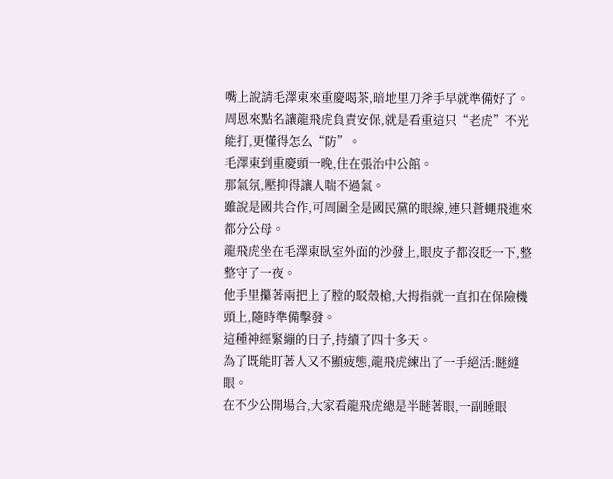嘴上說請毛澤東來重慶喝茶,暗地里刀斧手早就準備好了。
周恩來點名讓龍飛虎負責安保,就是看重這只“老虎”不光能打,更懂得怎么“防”。
毛澤東到重慶頭一晚,住在張治中公館。
那氣氛,壓抑得讓人喘不過氣。
雖說是國共合作,可周圍全是國民黨的眼線,連只蒼蠅飛進來都分公母。
龍飛虎坐在毛澤東臥室外面的沙發上,眼皮子都沒眨一下,整整守了一夜。
他手里攥著兩把上了膛的駁殼槍,大拇指就一直扣在保險機頭上,隨時準備擊發。
這種神經緊繃的日子,持續了四十多天。
為了既能盯著人又不顯疲態,龍飛虎練出了一手絕活:瞇縫眼。
在不少公開場合,大家看龍飛虎總是半瞇著眼,一副睡眼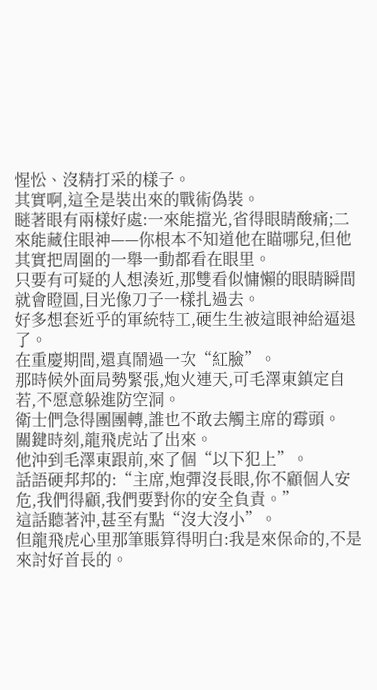惺忪、沒精打采的樣子。
其實啊,這全是裝出來的戰術偽裝。
瞇著眼有兩樣好處:一來能擋光,省得眼睛酸痛;二來能藏住眼神——你根本不知道他在瞄哪兒,但他其實把周圍的一舉一動都看在眼里。
只要有可疑的人想湊近,那雙看似慵懶的眼睛瞬間就會瞪圓,目光像刀子一樣扎過去。
好多想套近乎的軍統特工,硬生生被這眼神給逼退了。
在重慶期間,還真鬧過一次“紅臉”。
那時候外面局勢緊張,炮火連天,可毛澤東鎮定自若,不愿意躲進防空洞。
衛士們急得團團轉,誰也不敢去觸主席的霉頭。
關鍵時刻,龍飛虎站了出來。
他沖到毛澤東跟前,來了個“以下犯上”。
話語硬邦邦的:“主席,炮彈沒長眼,你不顧個人安危,我們得顧,我們要對你的安全負責。”
這話聽著沖,甚至有點“沒大沒小”。
但龍飛虎心里那筆賬算得明白:我是來保命的,不是來討好首長的。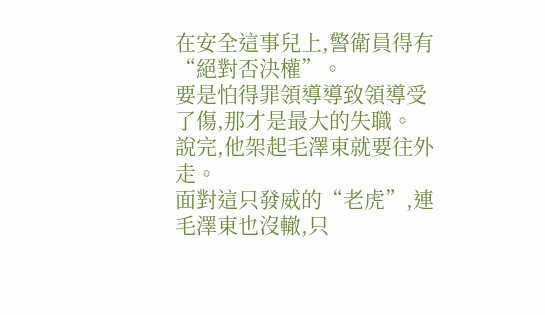在安全這事兒上,警衛員得有“絕對否決權”。
要是怕得罪領導導致領導受了傷,那才是最大的失職。
說完,他架起毛澤東就要往外走。
面對這只發威的“老虎”,連毛澤東也沒轍,只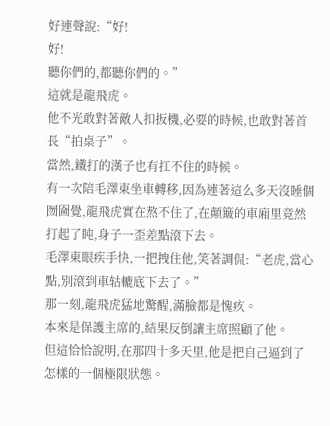好連聲說:“好!
好!
聽你們的,都聽你們的。”
這就是龍飛虎。
他不光敢對著敵人扣扳機,必要的時候,也敢對著首長“拍桌子”。
當然,鐵打的漢子也有扛不住的時候。
有一次陪毛澤東坐車轉移,因為連著這么多天沒睡個囫圇覺,龍飛虎實在熬不住了,在顛簸的車廂里竟然打起了盹,身子一歪差點滾下去。
毛澤東眼疾手快,一把拽住他,笑著調侃:“老虎,當心點,別滾到車轱轆底下去了。”
那一刻,龍飛虎猛地驚醒,滿臉都是愧疚。
本來是保護主席的,結果反倒讓主席照顧了他。
但這恰恰說明,在那四十多天里,他是把自己逼到了怎樣的一個極限狀態。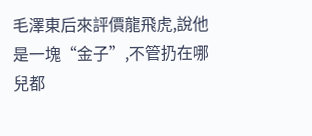毛澤東后來評價龍飛虎,說他是一塊“金子”,不管扔在哪兒都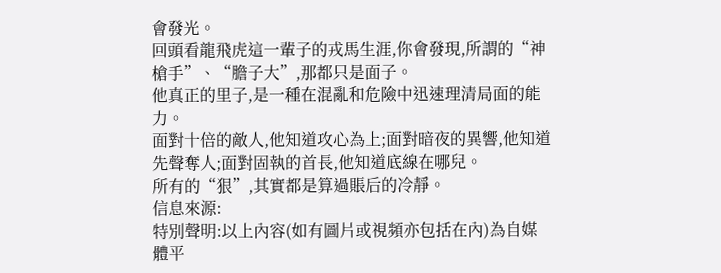會發光。
回頭看龍飛虎這一輩子的戎馬生涯,你會發現,所謂的“神槍手”、“膽子大”,那都只是面子。
他真正的里子,是一種在混亂和危險中迅速理清局面的能力。
面對十倍的敵人,他知道攻心為上;面對暗夜的異響,他知道先聲奪人;面對固執的首長,他知道底線在哪兒。
所有的“狠”,其實都是算過賬后的冷靜。
信息來源:
特別聲明:以上內容(如有圖片或視頻亦包括在內)為自媒體平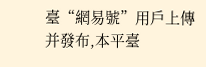臺“網易號”用戶上傳并發布,本平臺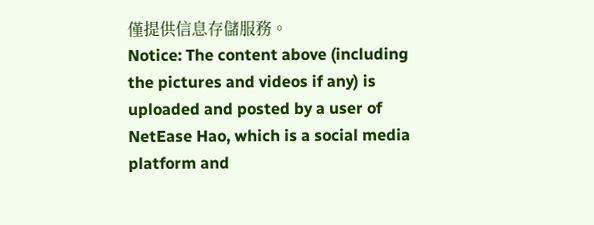僅提供信息存儲服務。
Notice: The content above (including the pictures and videos if any) is uploaded and posted by a user of NetEase Hao, which is a social media platform and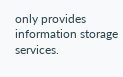only provides information storage services.